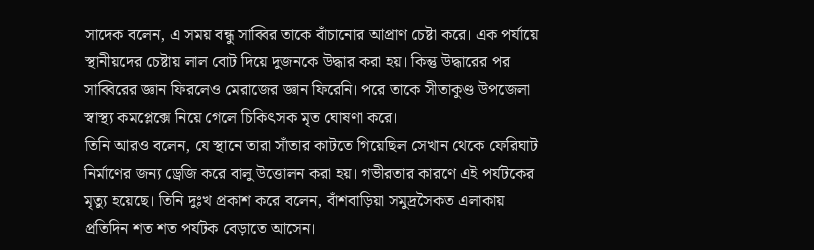সাদেক বলেন, এ সময় বন্ধু সাব্বির তাকে বাঁচানোর আপ্রাণ চেষ্টা করে। এক পর্যায়ে স্থানীয়দের চেষ্টায় লাল বোট দিয়ে দুজনকে উদ্ধার করা হয়। কিন্তু উদ্ধারের পর সাব্বিরের জ্ঞান ফিরলেও মেরাজের জ্ঞান ফিরেনি। পরে তাকে সীতাকুণ্ড উপজেলা স্বাস্থ্য কমপ্লেক্সে নিয়ে গেলে চিকিৎসক মৃত ঘোষণা করে।
তিনি আরও বলেন, যে স্থানে তারা সাঁতার কাটতে গিয়েছিল সেখান থেকে ফেরিঘাট নির্মাণের জন্য ড্রেজি করে বালু উত্তোলন করা হয়। গভীরতার কারণে এই পর্যটকের মৃত্যু হয়েছে। তিনি দুঃখ প্রকাশ করে বলেন, বাঁশবাড়িয়া সমুদ্রসৈকত এলাকায় প্রতিদিন শত শত পর্যটক বেড়াতে আসেন।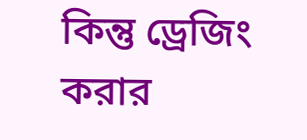কিন্তু ড্রেজিং করার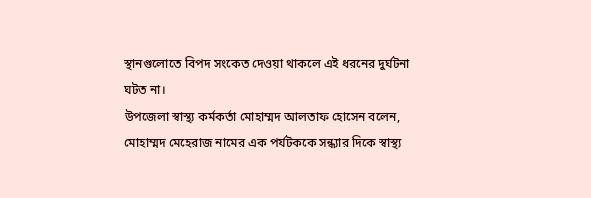স্থানগুলোতে বিপদ সংকেত দেওয়া থাকলে এই ধরনের দুর্ঘটনা ঘটত না।
উপজেলা স্বাস্থ্য কর্মকর্তা মোহাম্মদ আলতাফ হোসেন বলেন, মোহাম্মদ মেহেরাজ নামের এক পর্যটককে সন্ধ্যার দিকে স্বাস্থ্য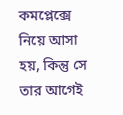কমপ্লেক্সে নিয়ে আসা হয়, কিন্তু সে তার আগেই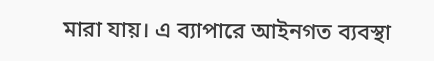মারা যায়। এ ব্যাপারে আইনগত ব্যবস্থা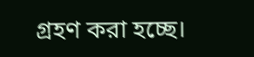গ্রহণ করা হচ্ছে।